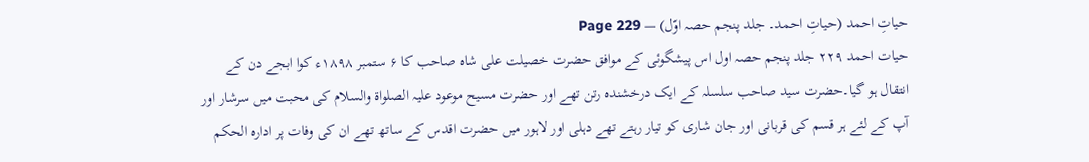حیاتِ احمد (حیاتِ احمد۔ جلد پنجم حصہ اوّل) — Page 229
حیات احمد ۲۲۹ جلد پنجم حصہ اول اس پیشگوئی کے موافق حضرت خصیلت علی شاہ صاحب کا ۶ ستمبر ۱۸۹۸ء کوا ابجے دن کے انتقال ہو گیا۔حضرت سید صاحب سلسلہ کے ایک درخشندہ رتن تھے اور حضرت مسیح موعود علیہ الصلواۃ والسلام کی محبت میں سرشار اور آپ کے لئے ہر قسم کی قربانی اور جان شاری کو تیار رہتے تھے دہلی اور لاہور میں حضرت اقدس کے ساتھ تھے ان کی وفات پر ادارہ الحکم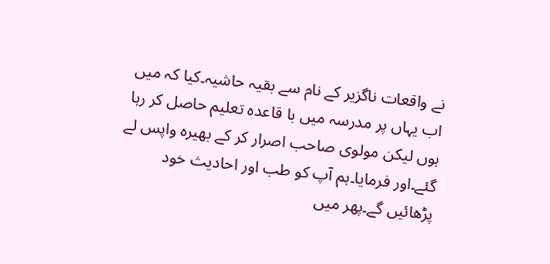نے واقعات ناگزیر کے نام سے بقیہ حاشیہ۔کیا کہ میں اب یہاں پر مدرسہ میں با قاعدہ تعلیم حاصل کر رہا ہوں لیکن مولوی صاحب اصرار کر کے بھیرہ واپس لے گئے۔اور فرمایا۔ہم آپ کو طب اور احادیث خود پڑھائیں گے۔پھر میں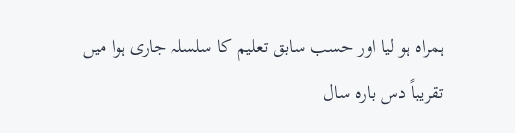ہمراہ ہو لیا اور حسب سابق تعلیم کا سلسلہ جاری ہوا میں تقریباً دس بارہ سال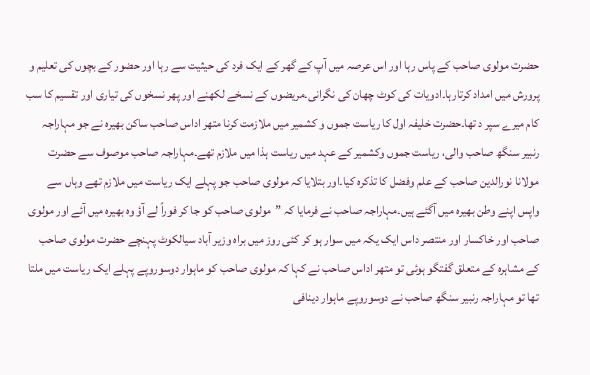حضرت مولوی صاحب کے پاس رہا اور اس عرصہ میں آپ کے گھر کے ایک فرد کی حیثیت سے رہا اور حضور کے بچوں کی تعلیم و پرورش میں امداد کرتارہا۔ادویات کی کوٹ چھان کی نگرانی۔مریضوں کے نسخے لکھنے اور پھر نسخوں کی تیاری اور تقسیم کا سب کام میرے سپر د تھا۔حضرت خلیفہ اول کا ریاست جموں و کشمیر میں ملازمت کرنا متھر اداس صاحب ساکن بھیرہ نے جو مہاراجہ رنبیر سنگھ صاحب والی، ریاست جموں وکشمیر کے عہد میں ریاست ہذا میں ملازم تھے۔مہاراجہ صاحب موصوف سے حضرت مولانا نورالدین صاحب کے علم وفضل کا تذکرہ کیا۔اور بتلایا کہ مولوی صاحب جو پہلے ایک ریاست میں ملازم تھے وہاں سے واپس اپنے وطن بھیرہ میں آگئے ہیں۔مہاراجہ صاحب نے فرمایا کہ ”مولوی صاحب کو جا کر فوراً لے آؤ وہ بھیرہ میں آئے اور مولوی صاحب اور خاکسار اور منتصر داس ایک یکہ میں سوار ہو کر کئی روز میں براہ وزیر آباد سیالکوٹ پہنچے حضرت مولوی صاحب کے مشاہرہ کے متعلق گفتگو ہوئی تو متھر اداس صاحب نے کہا کہ مولوی صاحب کو ماہوار دوسوروپے پہلے ایک ریاست میں ملتا تھا تو مہاراجہ رنبیر سنگھ صاحب نے دوسوروپے ماہوار دینافی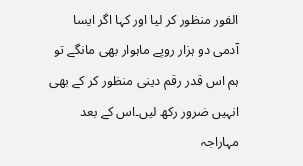الفور منظور کر لیا اور کہا اگر ایسا آدمی دو ہزار روپے ماہوار بھی مانگے تو ہم اس قدر رقم دینی منظور کر کے بھی انہیں ضرور رکھ لیں۔اس کے بعد مہاراجہ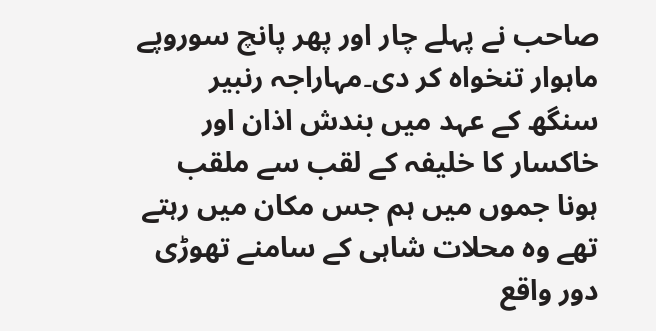صاحب نے پہلے چار اور پھر پانچ سوروپے ماہوار تنخواہ کر دی۔مہاراجہ رنبیر سنگھ کے عہد میں بندش اذان اور خاکسار کا خلیفہ کے لقب سے ملقب ہونا جموں میں ہم جس مکان میں رہتے تھے وہ محلات شاہی کے سامنے تھوڑی دور واقع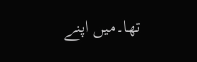تھا۔میں اپنے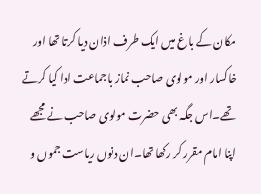مکان کے باغ میں ایک طرف اذان دیا کرتا تھا اور خاکسار اور مولوی صاحب نماز باجماعت ادا کیا کرتے تھے۔اس جگہ بھی حضرت مولوی صاحب نے مجھے اپنا امام مقرر کر رکھا تھا۔ان دنوں ریاست جموں و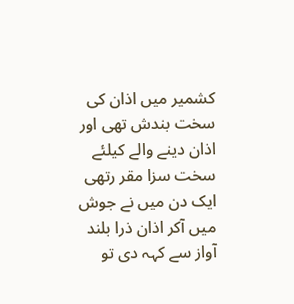کشمیر میں اذان کی سخت بندش تھی اور اذان دینے والے کیلئے سخت سزا مقر رتھی ایک دن میں نے جوش میں آکر اذان ذرا بلند آواز سے کہہ دی تو